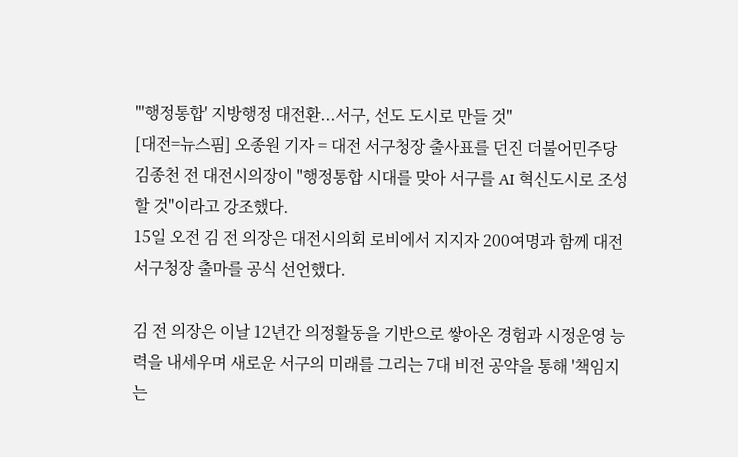"'행정통합' 지방행정 대전환...서구, 선도 도시로 만들 것"
[대전=뉴스핌] 오종원 기자 = 대전 서구청장 출사표를 던진 더불어민주당 김종천 전 대전시의장이 "행정통합 시대를 맞아 서구를 AI 혁신도시로 조성할 것"이라고 강조했다.
15일 오전 김 전 의장은 대전시의회 로비에서 지지자 200여명과 함께 대전 서구청장 출마를 공식 선언했다.

김 전 의장은 이날 12년간 의정활동을 기반으로 쌓아온 경험과 시정운영 능력을 내세우며 새로운 서구의 미래를 그리는 7대 비전 공약을 통해 '책임지는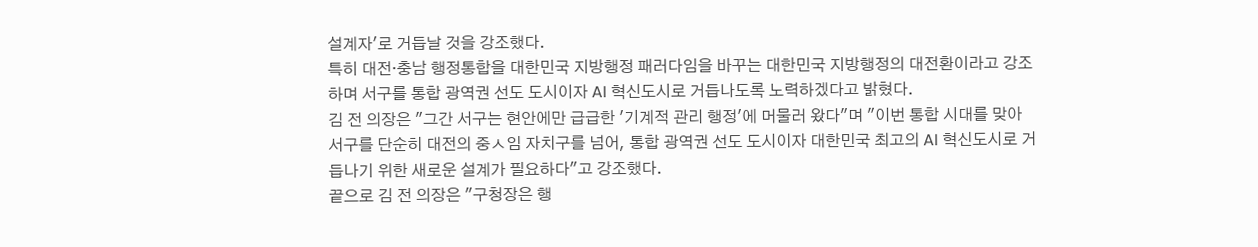설계자'로 거듭날 것을 강조했다.
특히 대전·충남 행정통합을 대한민국 지방행정 패러다임을 바꾸는 대한민국 지방행정의 대전환이라고 강조하며 서구를 통합 광역권 선도 도시이자 AI 혁신도시로 거듭나도록 노력하겠다고 밝혔다.
김 전 의장은 "그간 서구는 현안에만 급급한 '기계적 관리 행정'에 머물러 왔다"며 "이번 통합 시대를 맞아 서구를 단순히 대전의 중ㅅ임 자치구를 넘어, 통합 광역권 선도 도시이자 대한민국 최고의 AI 혁신도시로 거듭나기 위한 새로운 설계가 필요하다"고 강조했다.
끝으로 김 전 의장은 "구청장은 행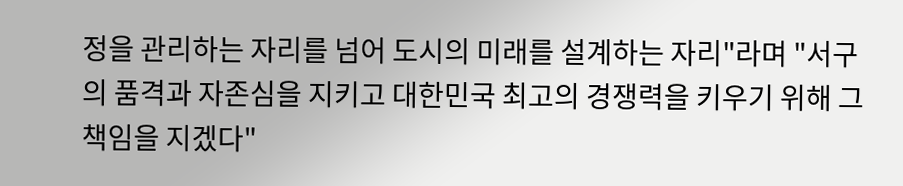정을 관리하는 자리를 넘어 도시의 미래를 설계하는 자리"라며 "서구의 품격과 자존심을 지키고 대한민국 최고의 경쟁력을 키우기 위해 그 책임을 지겠다"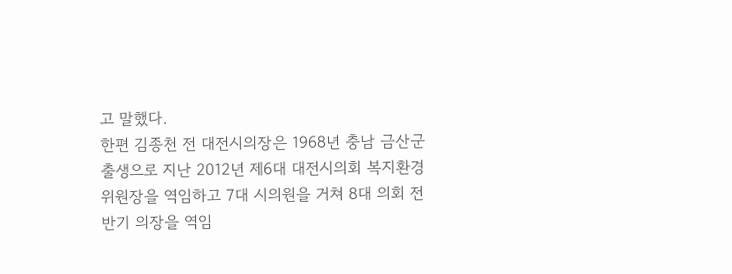고 말했다.
한편 김종천 전 대전시의장은 1968년 충남 금산군 출생으로 지난 2012년 제6대 대전시의회 복지환경위원장을 역임하고 7대 시의원을 거쳐 8대 의회 전반기 의장을 역임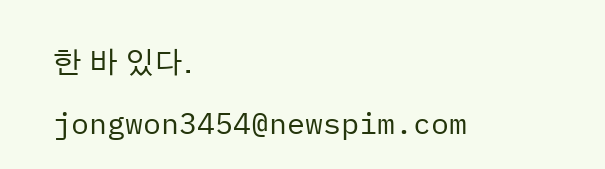한 바 있다.
jongwon3454@newspim.com